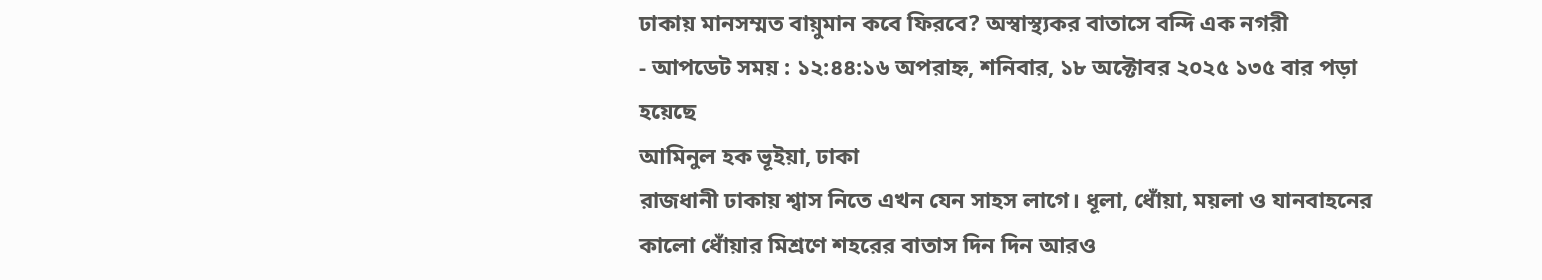ঢাকায় মানসম্মত বায়ুমান কবে ফিরবে? অস্বাস্থ্যকর বাতাসে বন্দি এক নগরী
- আপডেট সময় : ১২:৪৪:১৬ অপরাহ্ন, শনিবার, ১৮ অক্টোবর ২০২৫ ১৩৫ বার পড়া হয়েছে
আমিনুল হক ভূইয়া, ঢাকা
রাজধানী ঢাকায় শ্বাস নিতে এখন যেন সাহস লাগে। ধূলা, ধোঁয়া, ময়লা ও যানবাহনের কালো ধোঁয়ার মিশ্রণে শহরের বাতাস দিন দিন আরও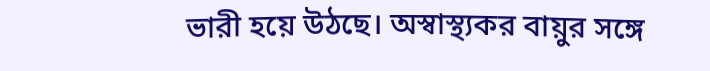ভারী হয়ে উঠছে। অস্বাস্থ্যকর বায়ুর সঙ্গে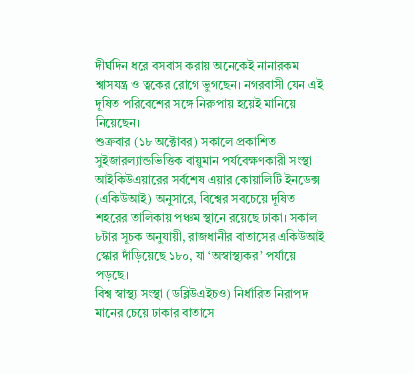দীর্ঘদিন ধরে বসবাস করায় অনেকেই নানারকম শ্বাসযন্ত্র ও ত্বকের রোগে ভুগছেন। নগরবাসী যেন এই দূষিত পরিবেশের সঙ্গে নিরুপায় হয়েই মানিয়ে নিয়েছেন।
শুক্রবার (১৮ অক্টোবর) সকালে প্রকাশিত সুইজারল্যান্ডভিত্তিক বায়ুমান পর্যবেক্ষণকারী সংস্থা আইকিউএয়ারের সর্বশেষ এয়ার কোয়ালিটি ইনডেক্স (একিউআই) অনুসারে, বিশ্বের সবচেয়ে দূষিত শহরের তালিকায় পঞ্চম স্থানে রয়েছে ঢাকা। সকাল ৮টার সূচক অনুযায়ী, রাজধানীর বাতাসের একিউআই স্কোর দাঁড়িয়েছে ১৮০, যা ‘অস্বাস্থ্যকর’ পর্যায়ে পড়ছে।
বিশ্ব স্বাস্থ্য সংস্থা (ডব্লিউএইচও) নির্ধারিত নিরাপদ মানের চেয়ে ঢাকার বাতাসে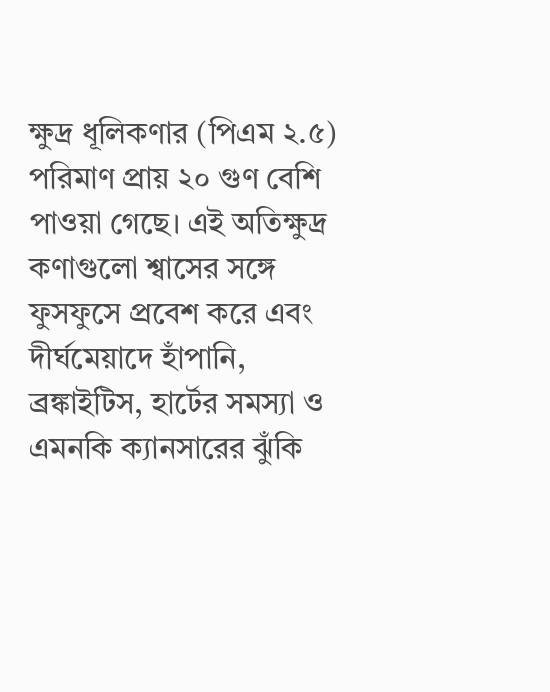ক্ষুদ্র ধূলিকণার (পিএম ২.৫) পরিমাণ প্রায় ২০ গুণ বেশি পাওয়া গেছে। এই অতিক্ষুদ্র কণাগুলো শ্বাসের সঙ্গে ফুসফুসে প্রবেশ করে এবং দীর্ঘমেয়াদে হাঁপানি, ব্রঙ্কাইটিস, হার্টের সমস্যা ও এমনকি ক্যানসারের ঝুঁকি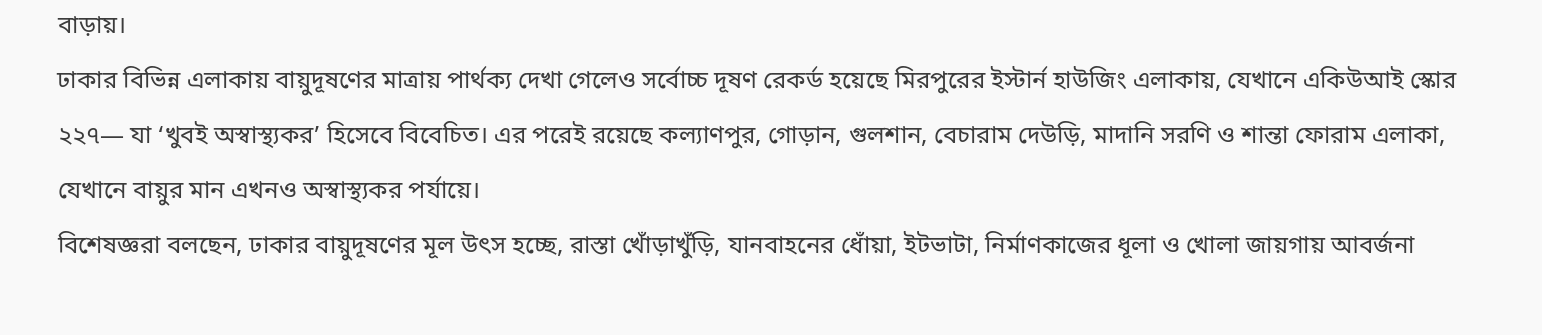বাড়ায়।
ঢাকার বিভিন্ন এলাকায় বায়ুদূষণের মাত্রায় পার্থক্য দেখা গেলেও সর্বোচ্চ দূষণ রেকর্ড হয়েছে মিরপুরের ইস্টার্ন হাউজিং এলাকায়, যেখানে একিউআই স্কোর ২২৭— যা ‘খুবই অস্বাস্থ্যকর’ হিসেবে বিবেচিত। এর পরেই রয়েছে কল্যাণপুর, গোড়ান, গুলশান, বেচারাম দেউড়ি, মাদানি সরণি ও শান্তা ফোরাম এলাকা, যেখানে বায়ুর মান এখনও অস্বাস্থ্যকর পর্যায়ে।
বিশেষজ্ঞরা বলছেন, ঢাকার বায়ুদূষণের মূল উৎস হচ্ছে, রাস্তা খোঁড়াখুঁড়ি, যানবাহনের ধোঁয়া, ইটভাটা, নির্মাণকাজের ধূলা ও খোলা জায়গায় আবর্জনা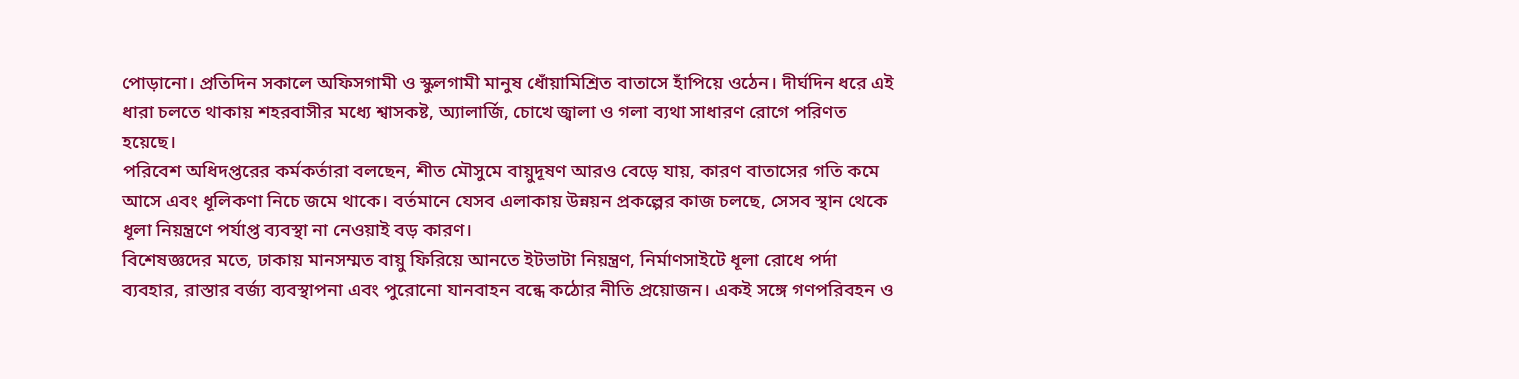পোড়ানো। প্রতিদিন সকালে অফিসগামী ও স্কুলগামী মানুষ ধোঁয়ামিশ্রিত বাতাসে হাঁপিয়ে ওঠেন। দীর্ঘদিন ধরে এই ধারা চলতে থাকায় শহরবাসীর মধ্যে শ্বাসকষ্ট, অ্যালার্জি, চোখে জ্বালা ও গলা ব্যথা সাধারণ রোগে পরিণত হয়েছে।
পরিবেশ অধিদপ্তরের কর্মকর্তারা বলছেন, শীত মৌসুমে বায়ুদূষণ আরও বেড়ে যায়, কারণ বাতাসের গতি কমে আসে এবং ধূলিকণা নিচে জমে থাকে। বর্তমানে যেসব এলাকায় উন্নয়ন প্রকল্পের কাজ চলছে, সেসব স্থান থেকে ধূলা নিয়ন্ত্রণে পর্যাপ্ত ব্যবস্থা না নেওয়াই বড় কারণ।
বিশেষজ্ঞদের মতে, ঢাকায় মানসম্মত বায়ু ফিরিয়ে আনতে ইটভাটা নিয়ন্ত্রণ, নির্মাণসাইটে ধূলা রোধে পর্দা ব্যবহার, রাস্তার বর্জ্য ব্যবস্থাপনা এবং পুরোনো যানবাহন বন্ধে কঠোর নীতি প্রয়োজন। একই সঙ্গে গণপরিবহন ও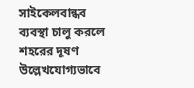সাইকেলবান্ধব ব্যবস্থা চালু করলে শহরের দূষণ উল্লেখযোগ্যভাবে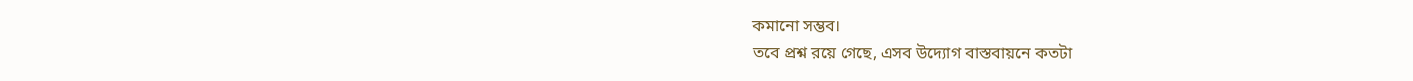কমানো সম্ভব।
তবে প্রশ্ন রয়ে গেছে, এসব উদ্যোগ বাস্তবায়নে কতটা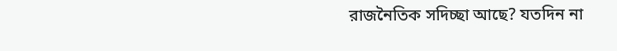রাজনৈতিক সদিচ্ছা আছে? যতদিন না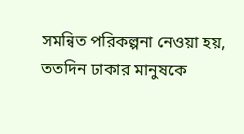সমন্বিত পরিকল্পনা নেওয়া হয়, ততদিন ঢাকার মানুষকে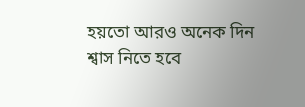হয়তো আরও অনেক দিন শ্বাস নিতে হবে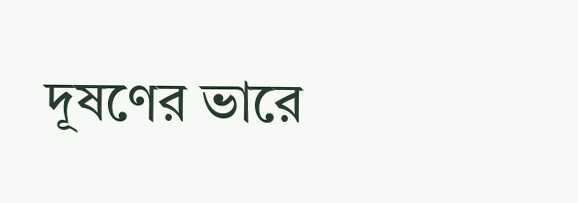দূষণের ভারে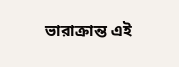ভারাক্রান্ত এই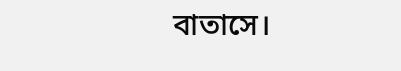বাতাসে।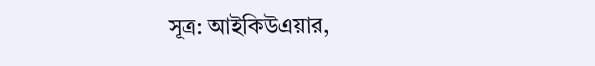সূত্র: আইকিউএয়ার,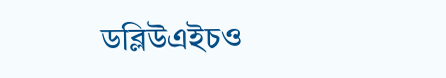ডব্লিউএইচও